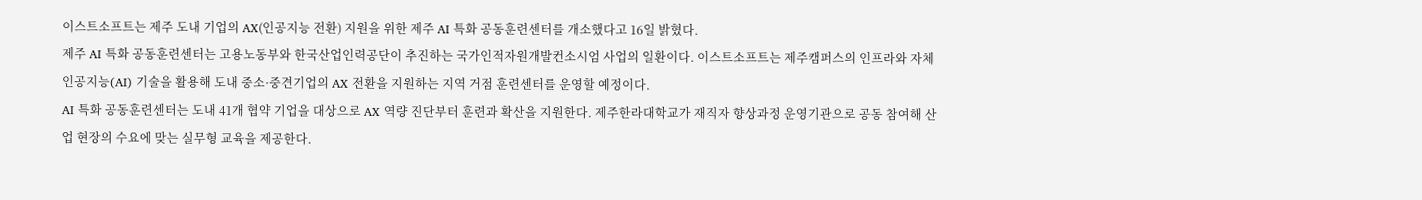이스트소프트는 제주 도내 기업의 AX(인공지능 전환) 지원을 위한 제주 AI 특화 공동훈련센터를 개소했다고 16일 밝혔다.
제주 AI 특화 공동훈련센터는 고용노동부와 한국산업인력공단이 추진하는 국가인적자원개발컨소시엄 사업의 일환이다. 이스트소프트는 제주캠퍼스의 인프라와 자체 인공지능(AI) 기술을 활용해 도내 중소·중견기업의 AX 전환을 지원하는 지역 거점 훈련센터를 운영할 예정이다.
AI 특화 공동훈련센터는 도내 41개 협약 기업을 대상으로 AX 역량 진단부터 훈련과 확산을 지원한다. 제주한라대학교가 재직자 향상과정 운영기관으로 공동 참여해 산업 현장의 수요에 맞는 실무형 교육을 제공한다.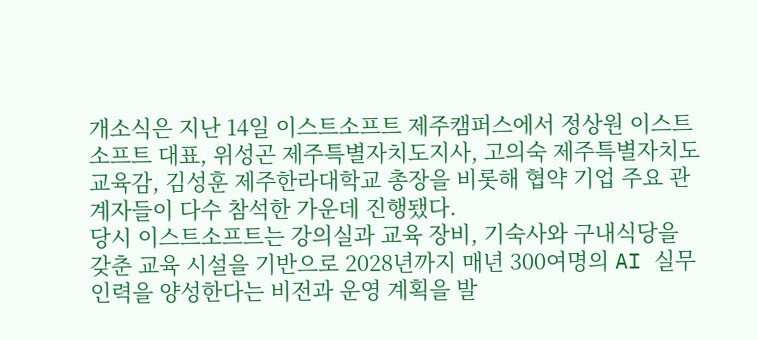개소식은 지난 14일 이스트소프트 제주캠퍼스에서 정상원 이스트소프트 대표, 위성곤 제주특별자치도지사, 고의숙 제주특별자치도교육감, 김성훈 제주한라대학교 총장을 비롯해 협약 기업 주요 관계자들이 다수 참석한 가운데 진행됐다.
당시 이스트소프트는 강의실과 교육 장비, 기숙사와 구내식당을 갖춘 교육 시설을 기반으로 2028년까지 매년 300여명의 AI 실무 인력을 양성한다는 비전과 운영 계획을 발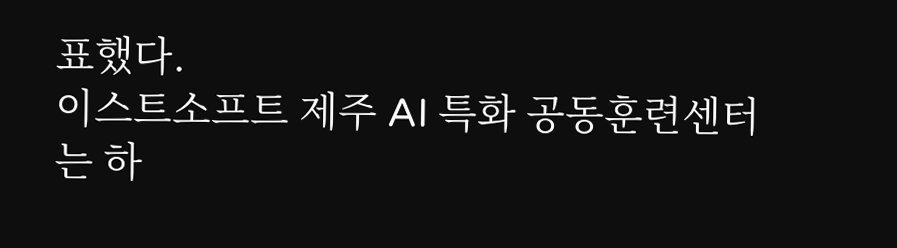표했다.
이스트소프트 제주 AI 특화 공동훈련센터는 하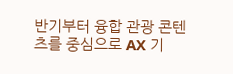반기부터 융합 관광 콘텐츠를 중심으로 AX 기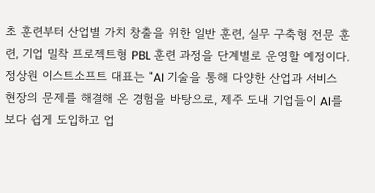초 훈련부터 산업별 가치 창출을 위한 일반 훈련, 실무 구축형 전문 훈련, 기업 밀착 프로젝트형 PBL 훈련 과정을 단계별로 운영할 예정이다.
정상원 이스트소프트 대표는 "AI 기술을 통해 다양한 산업과 서비스 현장의 문제를 해결해 온 경험을 바탕으로, 제주 도내 기업들이 AI를 보다 쉽게 도입하고 업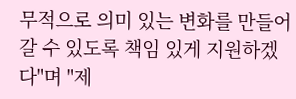무적으로 의미 있는 변화를 만들어갈 수 있도록 책임 있게 지원하겠다"며 "제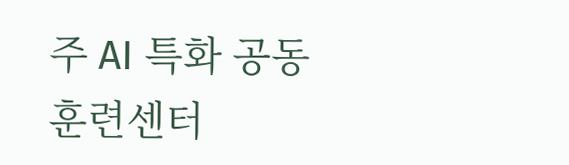주 AI 특화 공동훈련센터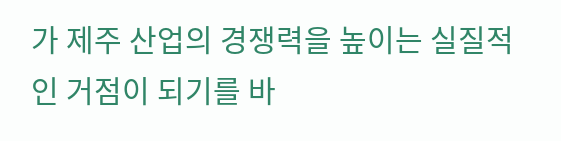가 제주 산업의 경쟁력을 높이는 실질적인 거점이 되기를 바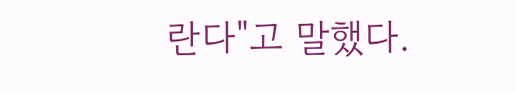란다"고 말했다.